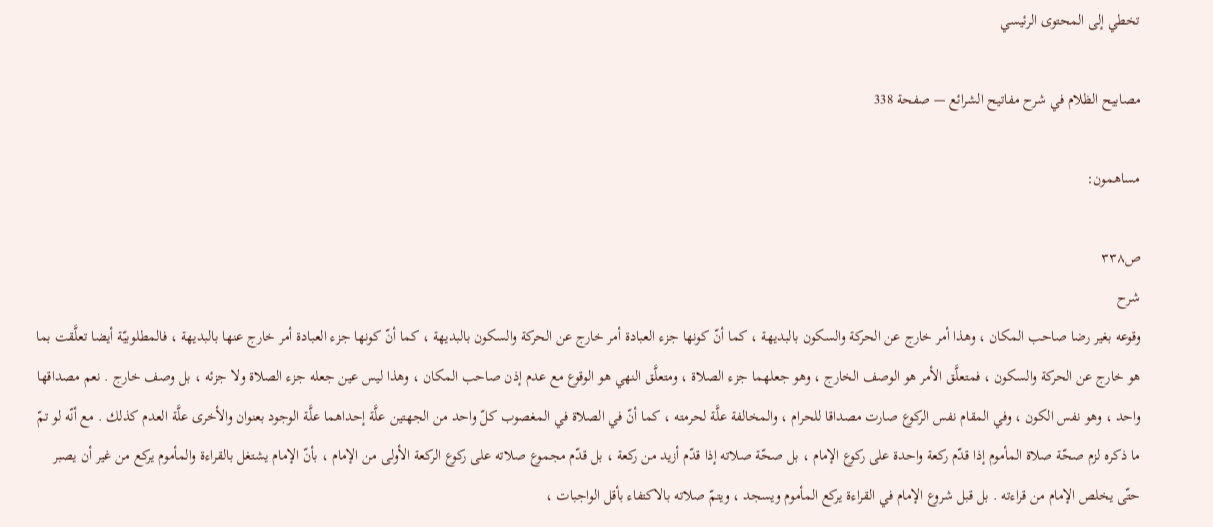تخطي إلى المحتوى الرئيسي

مصابيح الظلام في شرح مفاتيح الشرائع — صفحة 338

مساهمون:

ص٣٣٨
شرح
وقوعه بغير رضا صاحب المكان ، وهذا أمر خارج عن الحركة والسكون بالبديهة ، كما أنّ كونها جزء العبادة أمر خارج عن الحركة والسكون بالبديهة ، كما أنّ كونها جزء العبادة أمر خارج عنها بالبديهة ، فالمطلوبيّة أيضا تعلَّقت بما هو خارج عن الحركة والسكون ، فمتعلَّق الأمر هو الوصف الخارج ، وهو جعلهما جزء الصلاة ، ومتعلَّق النهي هو الوقوع مع عدم إذن صاحب المكان ، وهذا ليس عين جعله جزء الصلاة ولا جزئه ، بل وصف خارج . نعم مصداقها واحد ، وهو نفس الكون ، وفي المقام نفس الركوع صارت مصداقا للحرام ، والمخالفة علَّة لحرمته ، كما أنّ في الصلاة في المغصوب كلّ واحد من الجهتين علَّة إحداهما علَّة الوجود بعنوان والأخرى علَّة العدم كذلك . مع أنّه لو تمّ ما ذكره لزم صحّة صلاة المأموم إذا قدّم ركعة واحدة على ركوع الإمام ، بل صحّة صلاته إذا قدّم أزيد من ركعة ، بل قدّم مجموع صلاته على ركوع الركعة الأولى من الإمام ، بأنّ الإمام يشتغل بالقراءة والمأموم يركع من غير أن يصبر حتّى يخلص الإمام من قراءته . بل قبل شروع الإمام في القراءة يركع المأموم ويسجد ، ويتمّ صلاته بالاكتفاء بأقل الواجبات ،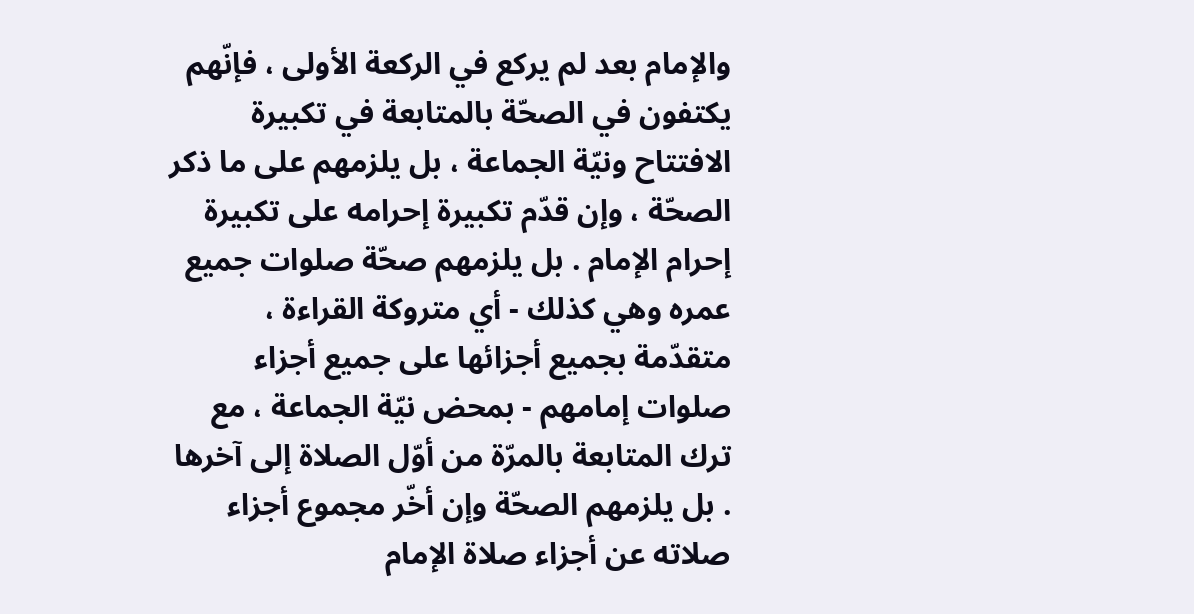والإمام بعد لم يركع في الركعة الأولى ، فإنّهم يكتفون في الصحّة بالمتابعة في تكبيرة الافتتاح ونيّة الجماعة ، بل يلزمهم على ما ذكر الصحّة ، وإن قدّم تكبيرة إحرامه على تكبيرة إحرام الإمام . بل يلزمهم صحّة صلوات جميع عمره وهي كذلك - أي متروكة القراءة ، متقدّمة بجميع أجزائها على جميع أجزاء صلوات إمامهم - بمحض نيّة الجماعة ، مع ترك المتابعة بالمرّة من أوّل الصلاة إلى آخرها . بل يلزمهم الصحّة وإن أخّر مجموع أجزاء صلاته عن أجزاء صلاة الإمام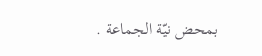بمحض نيّة الجماعة .